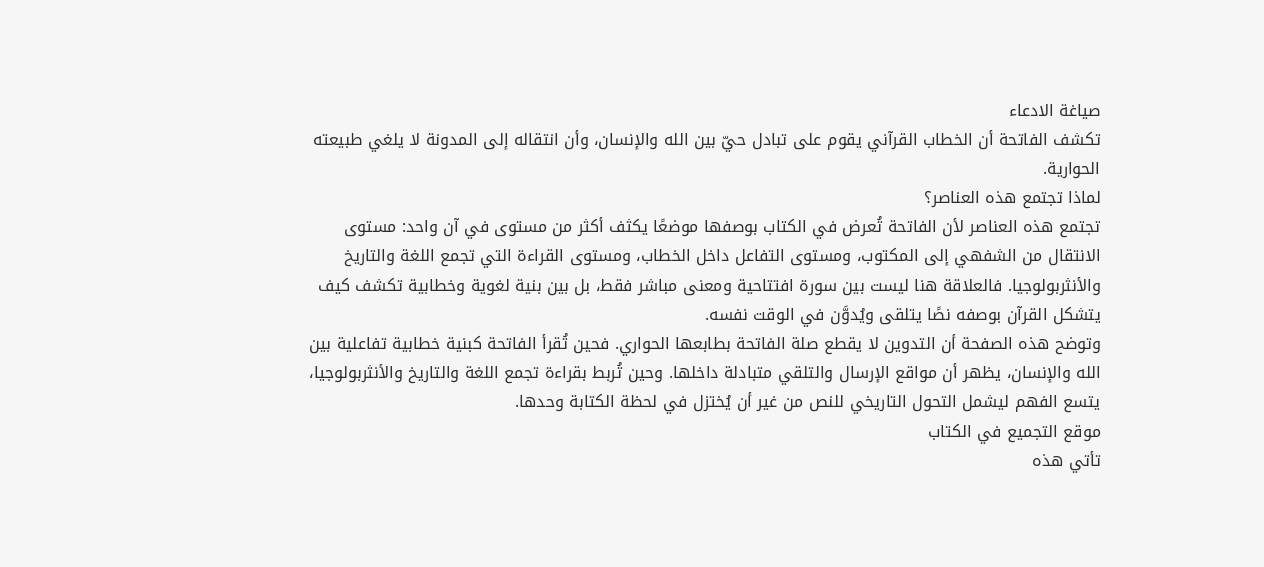صياغة الادعاء
تكشف الفاتحة أن الخطاب القرآني يقوم على تبادل حيّ بين الله والإنسان، وأن انتقاله إلى المدونة لا يلغي طبيعته الحوارية.
لماذا تجتمع هذه العناصر؟
تجتمع هذه العناصر لأن الفاتحة تُعرض في الكتاب بوصفها موضعًا يكثف أكثر من مستوى في آن واحد: مستوى الانتقال من الشفهي إلى المكتوب، ومستوى التفاعل داخل الخطاب، ومستوى القراءة التي تجمع اللغة والتاريخ والأنثربولوجيا. فالعلاقة هنا ليست بين سورة افتتاحية ومعنى مباشر فقط، بل بين بنية لغوية وخطابية تكشف كيف يتشكل القرآن بوصفه نصًا يتلقى ويُدوَّن في الوقت نفسه.
وتوضح هذه الصفحة أن التدوين لا يقطع صلة الفاتحة بطابعها الحواري. فحين تُقرأ الفاتحة كبنية خطابية تفاعلية بين الله والإنسان، يظهر أن مواقع الإرسال والتلقي متبادلة داخلها. وحين تُربط بقراءة تجمع اللغة والتاريخ والأنثربولوجيا، يتسع الفهم ليشمل التحول التاريخي للنص من غير أن يُختزل في لحظة الكتابة وحدها.
موقع التجميع في الكتاب
تأتي هذه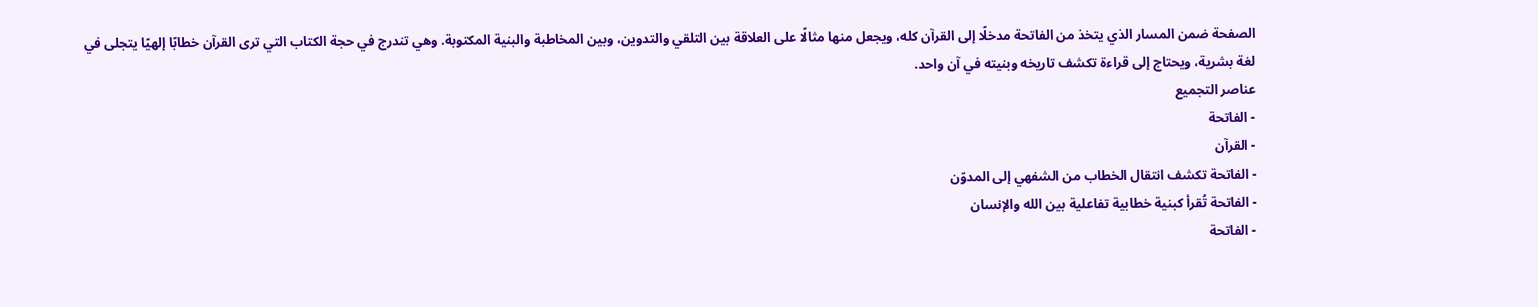الصفحة ضمن المسار الذي يتخذ من الفاتحة مدخلًا إلى القرآن كله، ويجعل منها مثالًا على العلاقة بين التلقي والتدوين، وبين المخاطبة والبنية المكتوبة. وهي تندرج في حجة الكتاب التي ترى القرآن خطابًا إلهيًا يتجلى في لغة بشرية، ويحتاج إلى قراءة تكشف تاريخه وبنيته في آن واحد.
عناصر التجميع
- الفاتحة
- القرآن
- الفاتحة تكشف انتقال الخطاب من الشفهي إلى المدوّن
- الفاتحة تُقرأ كبنية خطابية تفاعلية بين الله والإنسان
- الفاتحة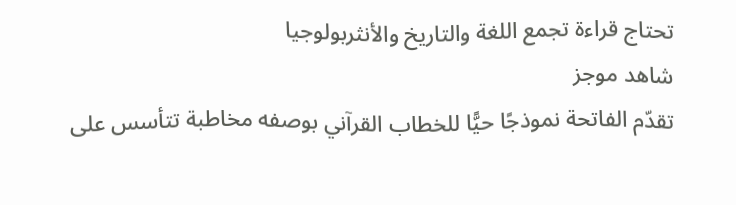تحتاج قراءة تجمع اللغة والتاريخ والأنثربولوجيا
شاهد موجز
تقدّم الفاتحة نموذجًا حيًّا للخطاب القرآني بوصفه مخاطبة تتأسس على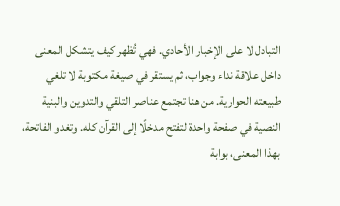التبادل لا على الإخبار الأحادي. فهي تُظهر كيف يتشكل المعنى داخل علاقة نداء وجواب، ثم يستقر في صيغة مكتوبة لا تلغي طبيعته الحوارية. من هنا تجتمع عناصر التلقي والتدوين والبنية النصية في صفحة واحدة لتفتح مدخلًا إلى القرآن كله. وتغدو الفاتحة، بهذا المعنى، بوابة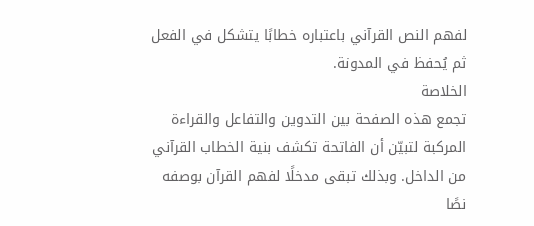لفهم النص القرآني باعتباره خطابًا يتشكل في الفعل ثم يُحفظ في المدونة.
الخلاصة
تجمع هذه الصفحة بين التدوين والتفاعل والقراءة المركبة لتبيّن أن الفاتحة تكشف بنية الخطاب القرآني من الداخل. وبذلك تبقى مدخلًا لفهم القرآن بوصفه نصًا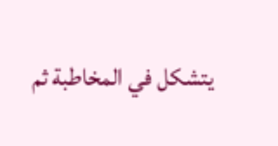يتشكل في المخاطبة ثم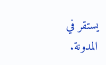يستقر في المدونة.